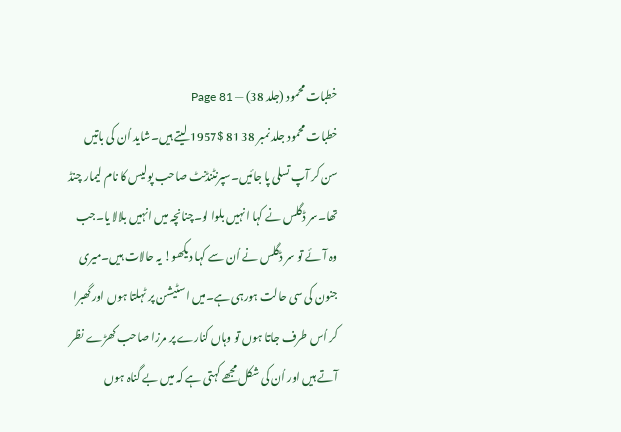خطبات محمود (جلد 38) — Page 81
خطبات محمود جلد نمبر 38 81 $1957 لیتے ہیں۔شاید اُن کی باتیں سن کر آپ تسلی پا جائیں۔سپرنٹنڈنٹ صاحب پولیس کا نام لیمار چنڈ تھا۔سر ڈگلس نے کہا انہیں بلوا لو۔چنانچہ میں انہیں بلالا یا۔جب وہ آئے تو سر ڈگلس نے اُن سے کہا دیکھو! یہ حالات ہیں۔میری جنون کی سی حالت ہورہی ہے۔میں اسٹیشن پر ٹہلتا ہوں اور گھبرا کر اُس طرف جاتا ہوں تو وہاں کنارے پر مرزا صاحب کھڑے نظر آتے ہیں اور اُن کی شکل مجھے کہتی ہے کہ میں بے گناہ ہوں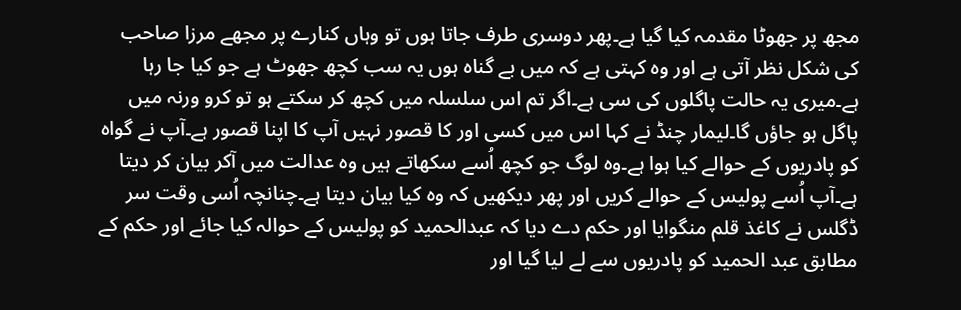مجھ پر جھوٹا مقدمہ کیا گیا ہے۔پھر دوسری طرف جاتا ہوں تو وہاں کنارے پر مجھے مرزا صاحب کی شکل نظر آتی ہے اور وہ کہتی ہے کہ میں بے گناہ ہوں یہ سب کچھ جھوٹ ہے جو کیا جا رہا ہے۔میری یہ حالت پاگلوں کی سی ہے۔اگر تم اس سلسلہ میں کچھ کر سکتے ہو تو کرو ورنہ میں پاگل ہو جاؤں گا۔لیمار چنڈ نے کہا اس میں کسی اور کا قصور نہیں آپ کا اپنا قصور ہے۔آپ نے گواہ کو پادریوں کے حوالے کیا ہوا ہے۔وہ لوگ جو کچھ اُسے سکھاتے ہیں وہ عدالت میں آکر بیان کر دیتا ہے۔آپ اُسے پولیس کے حوالے کریں اور پھر دیکھیں کہ وہ کیا بیان دیتا ہے۔چنانچہ اُسی وقت سر ڈگلس نے کاغذ قلم منگوایا اور حکم دے دیا کہ عبدالحمید کو پولیس کے حوالہ کیا جائے اور حکم کے مطابق عبد الحمید کو پادریوں سے لے لیا گیا اور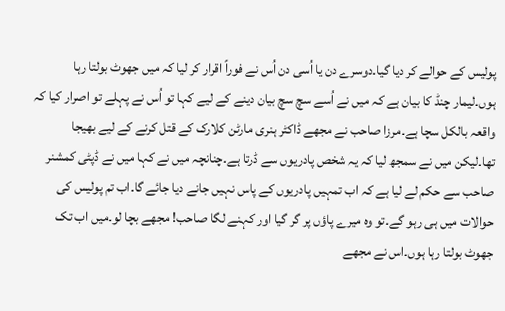پولیس کے حوالے کر دیا گیا۔دوسرے دن یا اُسی دن اُس نے فوراً اقرار کر لیا کہ میں جھوٹ بولتا رہا ہوں۔لیمار چنڈ کا بیان ہے کہ میں نے اُسے سچ سچ بیان دینے کے لیے کہا تو اُس نے پہلے تو اصرار کیا کہ واقعہ بالکل سچا ہے۔مرزا صاحب نے مجھے ڈاکٹر ہنری مارٹن کلارک کے قتل کرنے کے لیے بھیجا تھا۔لیکن میں نے سمجھ لیا کہ یہ شخص پادریوں سے ڈرتا ہے۔چنانچہ میں نے کہا میں نے ڈپٹی کمشنر صاحب سے حکم لے لیا ہے کہ اب تمہیں پادریوں کے پاس نہیں جانے دیا جائے گا۔اب تم پولیس کی حوالات میں ہی رہو گے۔تو وہ میرے پاؤں پر گر گیا اور کہنے لگا صاحب! مجھے بچا لو۔میں اب تک جھوٹ بولتا رہا ہوں۔اس نے مجھے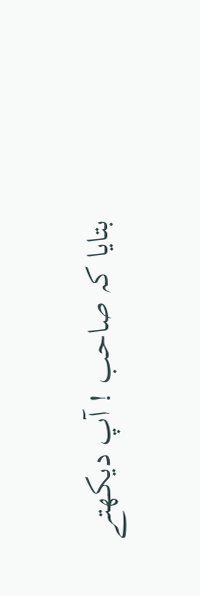بتایا کہ صاحب ! آپ دیکھتے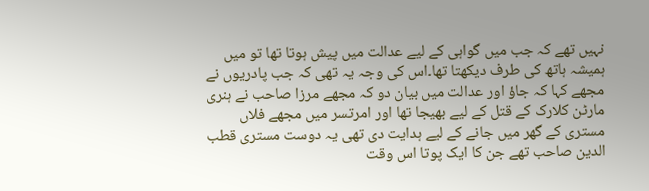نہیں تھے کہ جب میں گواہی کے لیے عدالت میں پیش ہوتا تھا تو میں ہمیشہ ہاتھ کی طرف دیکھتا تھا۔اس کی وجہ یہ تھی کہ جب پادریوں نے مجھے کہا کہ جاؤ اور عدالت میں بیان دو کہ مجھے مرزا صاحب نے ہنری مارٹن کلارک کے قتل کے لیے بھیجا تھا اور امرتسر میں مجھے فلاں مستری کے گھر میں جانے کے لیے ہدایت دی تھی یہ دوست مستری قطب الدین صاحب تھے جن کا ایک پوتا اس وقت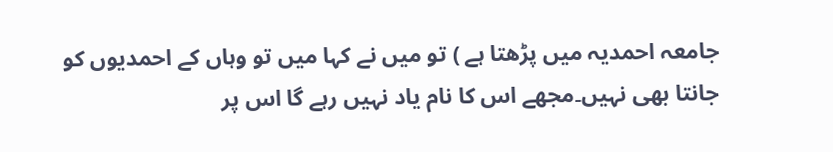جامعہ احمدیہ میں پڑھتا ہے ) تو میں نے کہا میں تو وہاں کے احمدیوں کو جانتا بھی نہیں۔مجھے اس کا نام یاد نہیں رہے گا اس پر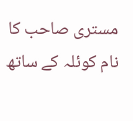مستری صاحب کا نام کوئلہ کے ساتھ